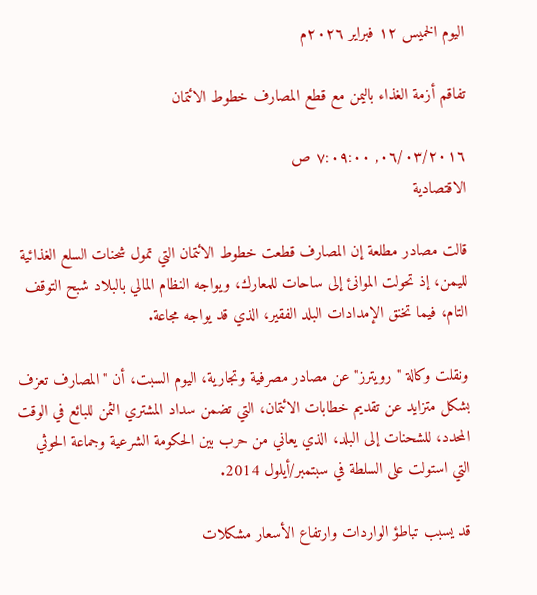اليوم الخميس ١٢ فبراير ٢٠٢٦م

تفاقم أزمة الغذاء باليمن مع قطع المصارف خطوط الائتمان

٠٦/٠٣/٢٠١٦, ٧:٠٩:٠٠ ص
الاقتصادية

قالت مصادر مطلعة إن المصارف قطعت خطوط الائتمان التي تمول شحنات السلع الغذائية لليمن، إذ تحولت الموانئ إلى ساحات للمعارك، ويواجه النظام المالي بالبلاد شبح التوقف التام، فيما تخنق الإمدادات البلد الفقير، الذي قد يواجه مجاعة.

ونقلت وكالة "رويترز" عن مصادر مصرفية وتجارية، اليوم السبت، أن "المصارف تعزف بشكل متزايد عن تقديم خطابات الائتمان، التي تضمن سداد المشتري الثمن للبائع في الوقت المحدد، للشحنات إلى البلد، الذي يعاني من حرب بين الحكومة الشرعية وجماعة الحوثي التي استولت على السلطة في سبتمبر/أيلول 2014.

قد يسبب تباطؤ الواردات وارتفاع الأسعار مشكلات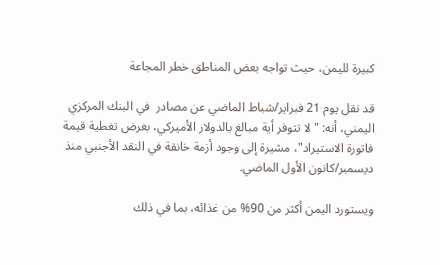كبيرة لليمن، حيث تواجه بعض المناطق خطر المجاعة

قد نقل يوم 21 فبراير/شباط الماضي عن مصادر  في البنك المركزي اليمني، أنه: "لا تتوفر أية مبالغ بالدولار الأميركي، بغرض تغطية قيمة فاتورة الاستيراد"، مشيرة إلى وجود أزمة خانقة في النقد الأجنبي منذ ديسمبر/كانون الأول الماضي.

ويستورد اليمن أكثر من 90% من غذائه، بما في ذلك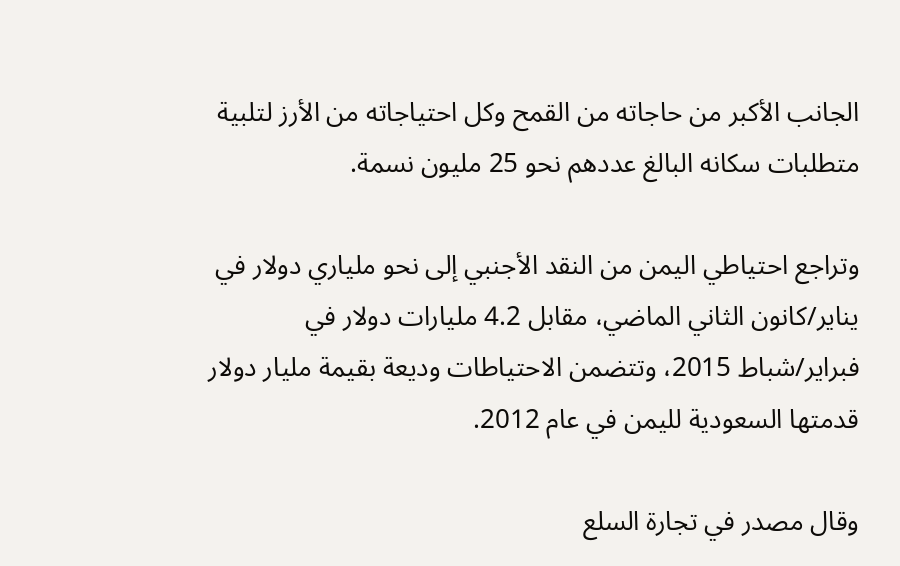الجانب الأكبر من حاجاته من القمح وكل احتياجاته من الأرز لتلبية متطلبات سكانه البالغ عددهم نحو 25 مليون نسمة.

وتراجع احتياطي اليمن من النقد الأجنبي إلى نحو ملياري دولار في يناير/كانون الثاني الماضي، مقابل 4.2 مليارات دولار في فبراير/شباط 2015، وتتضمن الاحتياطات وديعة بقيمة مليار دولار قدمتها السعودية لليمن في عام 2012.

وقال مصدر في تجارة السلع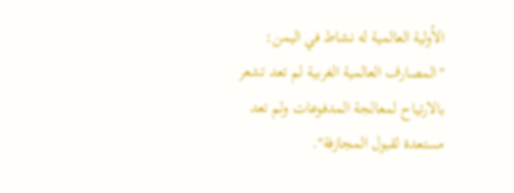الأولية العالمية له نشاط في اليمن: "المصارف العالمية الغربية لم تعد تشعر بالارتياح لمعالجة المدفوعات ولم تعد مستعدة لقبول المجازفة".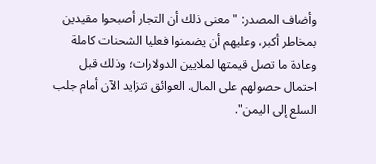وأضاف المصدر: "معنى ذلك أن التجار أصبحوا مقيدين بمخاطر أكبر، وعليهم أن يضمنوا فعليا الشحنات كاملة وعادة ما تصل قيمتها لملايين الدولارات؛ وذلك قبل احتمال حصولهم على المال. العوائق تتزايد الآن أمام جلب السلع إلى اليمن".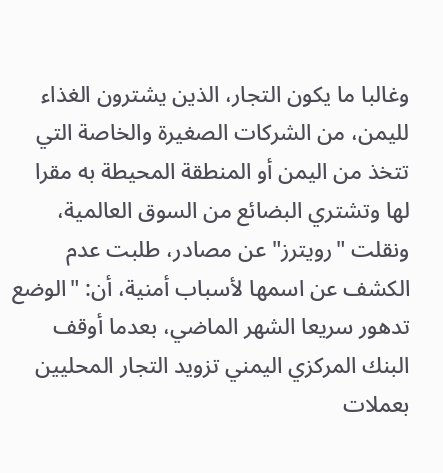وغالبا ما يكون التجار، الذين يشترون الغذاء لليمن، من الشركات الصغيرة والخاصة التي تتخذ من اليمن أو المنطقة المحيطة به مقرا لها وتشتري البضائع من السوق العالمية، ونقلت "رويترز" عن مصادر، طلبت عدم الكشف عن اسمها لأسباب أمنية، أن: "الوضع تدهور سريعا الشهر الماضي، بعدما أوقف البنك المركزي اليمني تزويد التجار المحليين بعملات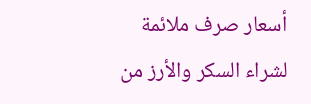أسعار صرف ملائمة لشراء السكر والأرز من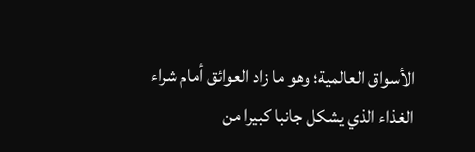الأسواق العالمية؛ وهو ما زاد العوائق أمام شراء الغذاء الذي يشكل جانبا كبيرا من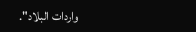واردات البلاد".